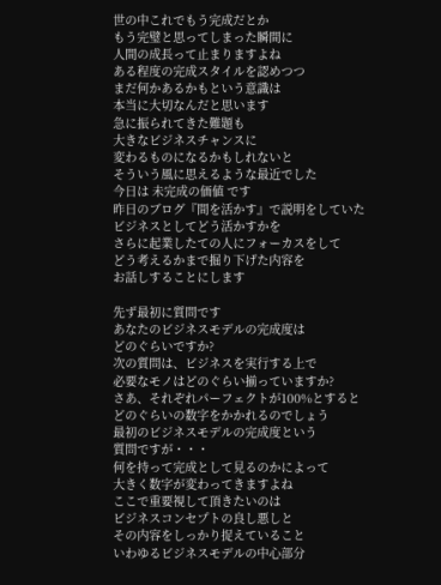世の中これでもう完成だとか
もう完璧と思ってしまった瞬間に
人間の成長って止まりますよね
ある程度の完成スタイルを認めつつ
まだ何かあるかもという意識は
本当に大切なんだと思います
急に振られてきた難題も
大きなビジネスチャンスに
変わるものになるかもしれないと
そういう風に思えるような最近でした
今日は 未完成の価値 です
昨日のブログ『間を活かす』で説明をしていた
ビジネスとしてどう活かすかを
さらに起業したての人にフォーカスをして
どう考えるかまで掘り下げた内容を
お話しすることにします

先ず最初に質問です
あなたのビジネスモデルの完成度は
どのぐらいですか?
次の質問は、ビジネスを実行する上で
必要なモノはどのぐらい揃っていますか?
さあ、それぞれパーフェクトが100%とすると
どのぐらいの数字をかかれるのでしょう
最初のビジネスモデルの完成度という
質問ですが・・・
何を持って完成として見るのかによって
大きく数字が変わってきますよね
ここで重要視して頂きたいのは
ビジネスコンセプトの良し悪しと
その内容をしっかり捉えていること
いわゆるビジネスモデルの中心部分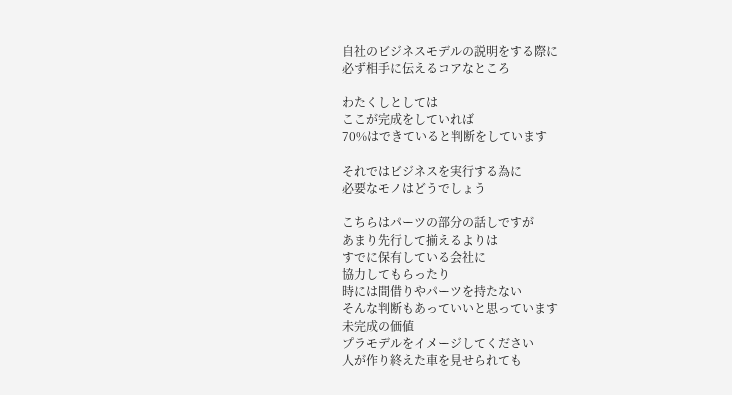自社のビジネスモデルの説明をする際に
必ず相手に伝えるコアなところ

わたくしとしては
ここが完成をしていれば
70%はできていると判断をしています

それではビジネスを実行する為に
必要なモノはどうでしょう

こちらはパーツの部分の話しですが
あまり先行して揃えるよりは
すでに保有している会社に
協力してもらったり
時には間借りやパーツを持たない
そんな判断もあっていいと思っています
未完成の価値
プラモデルをイメージしてください
人が作り終えた車を見せられても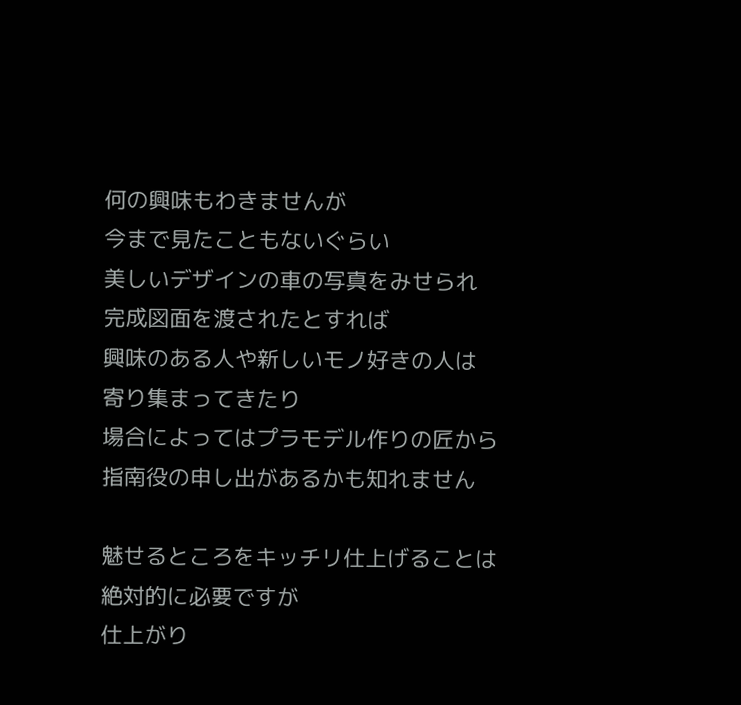何の興味もわきませんが
今まで見たこともないぐらい
美しいデザインの車の写真をみせられ
完成図面を渡されたとすれば
興味のある人や新しいモノ好きの人は
寄り集まってきたり
場合によってはプラモデル作りの匠から
指南役の申し出があるかも知れません

魅せるところをキッチリ仕上げることは
絶対的に必要ですが
仕上がり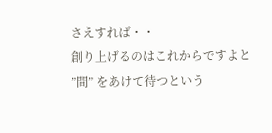さえすれば・・
創り上げるのはこれからですよと
”間” をあけて待つという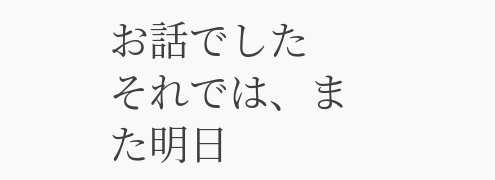お話でした
それでは、また明日